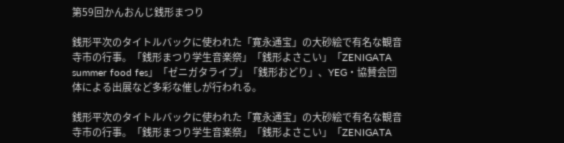第59回かんおんじ銭形まつり

銭形平次のタイトルバックに使われた「寛永通宝」の大砂絵で有名な観音寺市の行事。「銭形まつり学生音楽祭」「銭形よさこい」「ZENIGATA summer food fes」「ゼニガタライブ」「銭形おどり」、YEG・協賛会団体による出展など多彩な催しが行われる。

銭形平次のタイトルバックに使われた「寛永通宝」の大砂絵で有名な観音寺市の行事。「銭形まつり学生音楽祭」「銭形よさこい」「ZENIGATA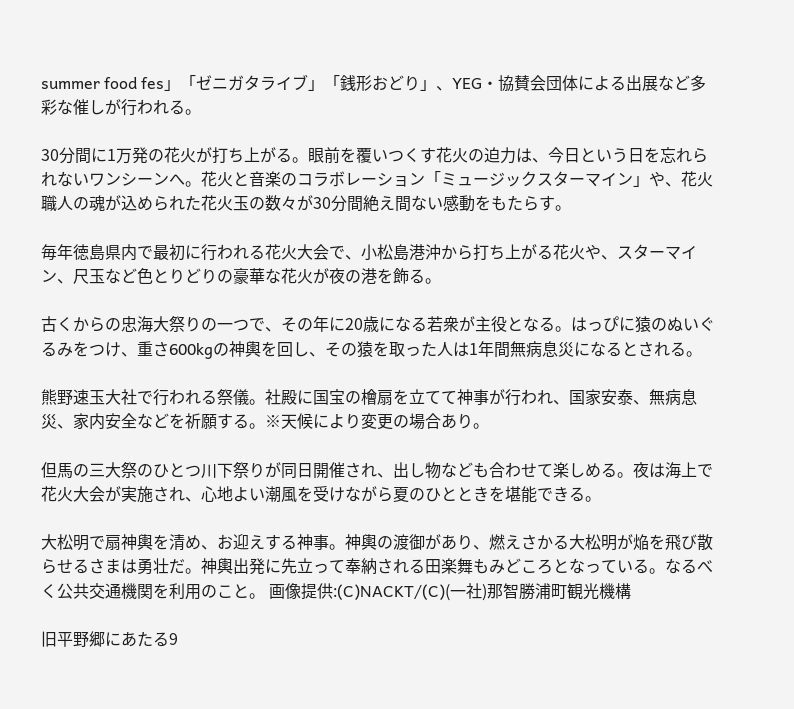summer food fes」「ゼニガタライブ」「銭形おどり」、YEG・協賛会団体による出展など多彩な催しが行われる。

30分間に1万発の花火が打ち上がる。眼前を覆いつくす花火の迫力は、今日という日を忘れられないワンシーンへ。花火と音楽のコラボレーション「ミュージックスターマイン」や、花火職人の魂が込められた花火玉の数々が30分間絶え間ない感動をもたらす。

毎年徳島県内で最初に行われる花火大会で、小松島港沖から打ち上がる花火や、スターマイン、尺玉など色とりどりの豪華な花火が夜の港を飾る。

古くからの忠海大祭りの一つで、その年に20歳になる若衆が主役となる。はっぴに猿のぬいぐるみをつけ、重さ600kgの神輿を回し、その猿を取った人は1年間無病息災になるとされる。

熊野速玉大社で行われる祭儀。社殿に国宝の檜扇を立てて神事が行われ、国家安泰、無病息災、家内安全などを祈願する。※天候により変更の場合あり。

但馬の三大祭のひとつ川下祭りが同日開催され、出し物なども合わせて楽しめる。夜は海上で花火大会が実施され、心地よい潮風を受けながら夏のひとときを堪能できる。

大松明で扇神輿を清め、お迎えする神事。神輿の渡御があり、燃えさかる大松明が焔を飛び散らせるさまは勇壮だ。神輿出発に先立って奉納される田楽舞もみどころとなっている。なるべく公共交通機関を利用のこと。 画像提供:(C)NACKT/(C)(一社)那智勝浦町観光機構

旧平野郷にあたる9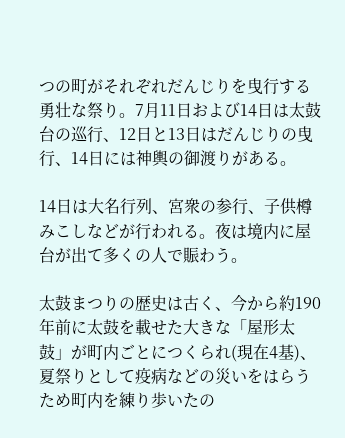つの町がそれぞれだんじりを曳行する勇壮な祭り。7月11日および14日は太鼓台の巡行、12日と13日はだんじりの曳行、14日には神輿の御渡りがある。

14日は大名行列、宮衆の参行、子供樽みこしなどが行われる。夜は境内に屋台が出て多くの人で賑わう。

太鼓まつりの歴史は古く、今から約190年前に太鼓を載せた大きな「屋形太鼓」が町内ごとにつくられ(現在4基)、夏祭りとして疫病などの災いをはらうため町内を練り歩いたの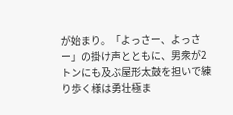が始まり。「よっさー、よっさー」の掛け声とともに、男衆が2トンにも及ぶ屋形太鼓を担いで練り歩く様は勇壮極ま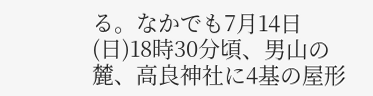る。なかでも7月14日(日)18時30分頃、男山の麓、高良神社に4基の屋形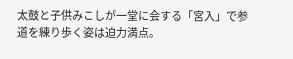太鼓と子供みこしが一堂に会する「宮入」で参道を練り歩く姿は迫力満点。